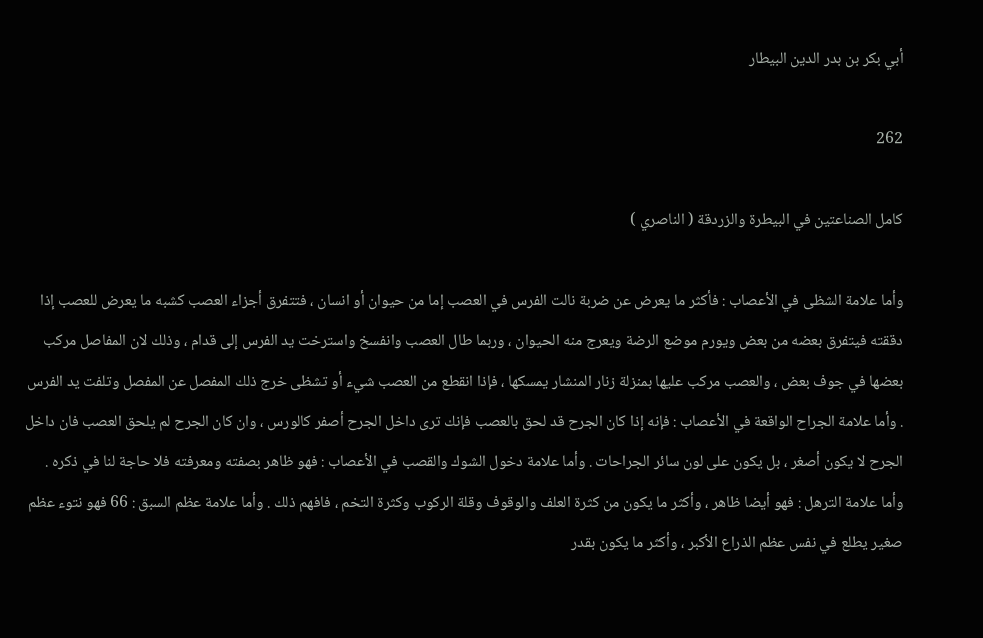أبي بكر بن بدر الدين البيطار

262

كامل الصناعتين في البيطرة والزردقة ( الناصري )

وأما علامة الشظى في الأعصاب : فأكثر ما يعرض عن ضربة نالت الفرس في العصب إما من حيوان أو انسان ، فتتفرق أجزاء العصب كشبه ما يعرض للعصب إذا دققته فيتفرق بعضه من بعض ويورم موضع الرضة ويعرج منه الحيوان ، وربما طال العصب وانفسخ واسترخت يد الفرس إلى قدام ، وذلك لان المفاصل مركب بعضها في جوف بعض ، والعصب مركب عليها بمنزلة زنار المنشار يمسكها ، فإذا انقطع من العصب شيء أو تشظى خرج ذلك المفصل عن المفصل وتلفت يد الفرس . وأما علامة الجراح الواقعة في الأعصاب : فإنه إذا كان الجرح قد لحق بالعصب فإنك ترى داخل الجرح أصفر كالورس ، وان كان الجرح لم يلحق العصب فان داخل الجرح لا يكون أصغر ، بل يكون على لون سائر الجراحات . وأما علامة دخول الشوك والقصب في الأعصاب : فهو ظاهر بصفته ومعرفته فلا حاجة لنا في ذكره . وأما علامة الترهل : فهو أيضا ظاهر ، وأكثر ما يكون من كثرة العلف والوقوف وقلة الركوب وكثرة التخم ، فافهم ذلك . وأما علامة عظم السبق : 66 فهو نتوء عظم صغير يطلع في نفس عظم الذراع الأكبر ، وأكثر ما يكون بقدر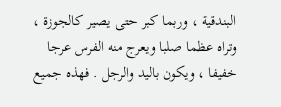البندقية ، وربما كبر حتى يصير كالجوزة ، وتراه عظما صلبا ويعرج منه الفرس عرجا خفيفا ، ويكون باليد والرجل . فهذه جميع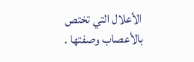الأعلال التي تختص بالأعصاب وصفتها .